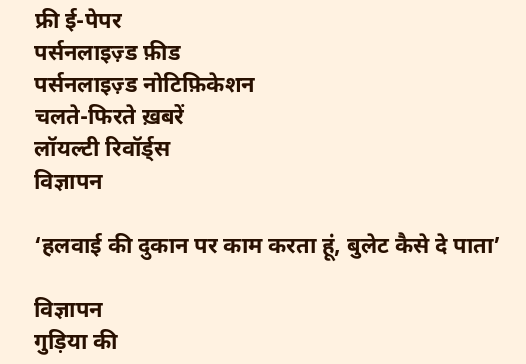फ्री ई-पेपर
पर्सनलाइज़्ड फ़ीड
पर्सनलाइज़्ड नोटिफ़िकेशन
चलते-फिरते ख़बरें
लॉयल्टी रिवॉर्ड्स
विज्ञापन

‘हलवाई की दुकान पर काम करता हूं, बुलेट कैसे दे पाता’

विज्ञापन
गुड़िया की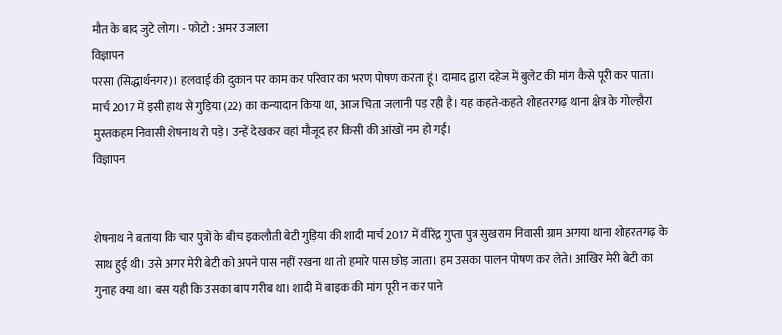मौत के बाद जुटे लोग। - फोटो : अमर उजाला
विज्ञापन
परसा (सिद्धार्थनगर)। हलवाई की दुकान पर काम कर परिवार का भरण पोषण करता हूं। दामाद द्वारा दहेज में बुलेट की मांग कैसे पूरी कर पाता। मार्च 2017 में इसी हाथ से गुड़िया (22) का कन्यादान किया था, आज चिता जलानी पड़ रही है। यह कहते-कहते शोहतरगढ़ थाना क्षेत्र के गोल्हौरा मुस्तकहम निवासी शेषनाथ रो पड़े। उन्हें देखकर वहां मौजूद हर किसी की आंखों नम हो गईं।
विज्ञापन


शेषनाथ ने बताया कि चार पुत्रों के बीच इकलौती बेटी गुड़िया की शादी मार्च 2017 में वीरेंद्र गुप्ता पुत्र सुखराम निवासी ग्राम अगया थाना शोहरतगढ़ के साथ हुई थी। उसे अगर मेरी बेटी को अपने पास नहीं रखना था तो हमारे पास छोड़ जाता। हम उसका पालन पोषण कर लेते। आखिर मेरी बेटी का गुनाह क्या था। बस यही कि उसका बाप गरीब था। शादी में बाइक की मांग पूरी न कर पाने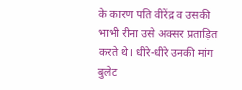के कारण पति वीरेंद्र व उसकी भाभी रीना उसे अक्सर प्रताड़ित करते थे। धीरे-धीरे उनकी मांग बुलेट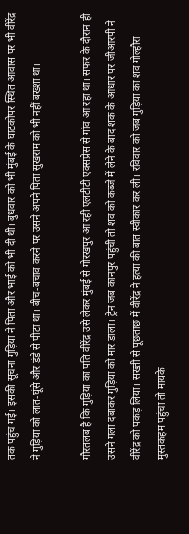तक पहुंच गई। इसकी सूचना गुड़िया ने पिता और भाई को भी दी थी। बुधवार को भी मुंबई के घाटकोपर स्थित आवास पर भी वीरेंद्र ने गुड़िया को लात-घूंसे और डंडे से पीटा था। बीच-बचाव करने पर उसने अपने पिता सुखराम को भी नहीं बख्शा था।

गौरतलब है कि गुड़िया का पति वीरेंद्र उसे लेकर मुंबई से गोरखपुर आ रही एलटीटी एक्सप्रेस से गांव आ रहा था। सफर के दौरान ही उसने गला दबाकर गुड़िया को मार डाला। ट्रेन जब कानपुर पहुंची तो शव को कब्जे में लेने के बाद शक के आधार पर जीआरपी ने वीरेंद्र को पकड़ लिया। सख्ती से पूछताछ में वीरेंद्र ने हत्या की बात स्वीकार कर ली। रविवार को जब गुड़िया का शव गोल्हौरा मुस्तकहम पहुंचा तो मायके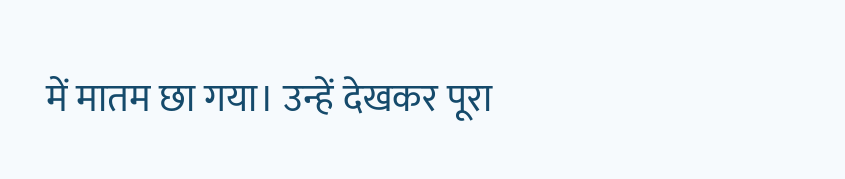में मातम छा गया। उन्हें देखकर पूरा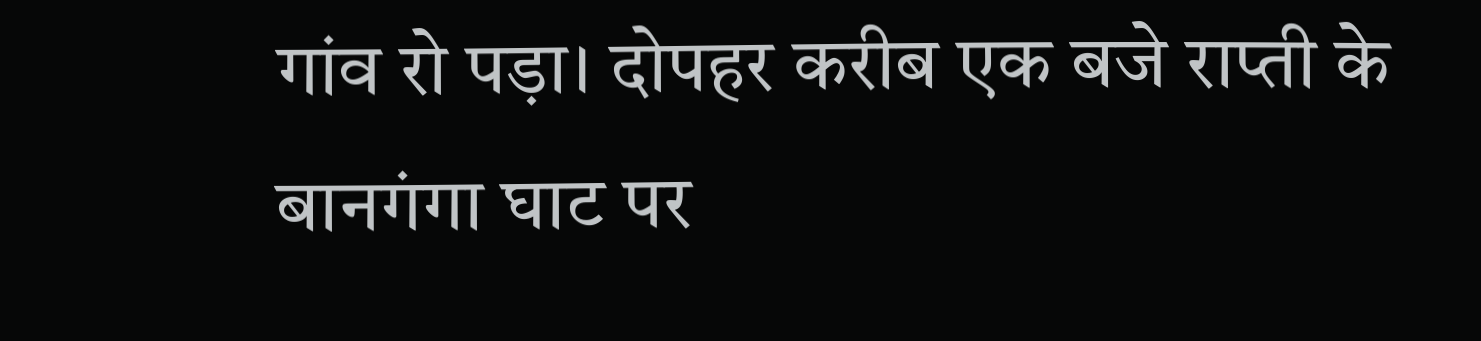गांव रो पड़ा। दोपहर करीब एक बजे राप्ती के बानगंगा घाट पर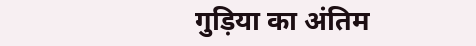गुड़िया का अंतिम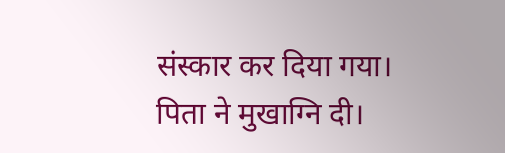संस्कार कर दिया गया। पिता ने मुखाग्नि दी।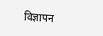विज्ञापन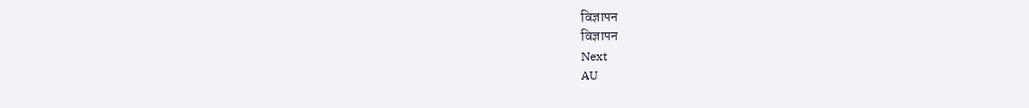विज्ञापन
विज्ञापन
Next
AU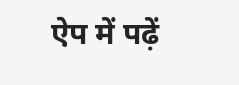ऐप में पढ़ें